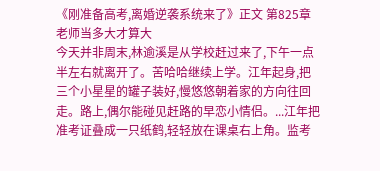《刚准备高考,离婚逆袭系统来了》正文 第825章 老师当多大才算大
今天并非周末,林逾溪是从学校赶过来了,下午一点半左右就离开了。苦哈哈继续上学。江年起身,把三个小星星的罐子装好,慢悠悠朝着家的方向往回走。路上,偶尔能碰见赶路的早恋小情侣。...江年把准考证叠成一只纸鹤,轻轻放在课桌右上角。监考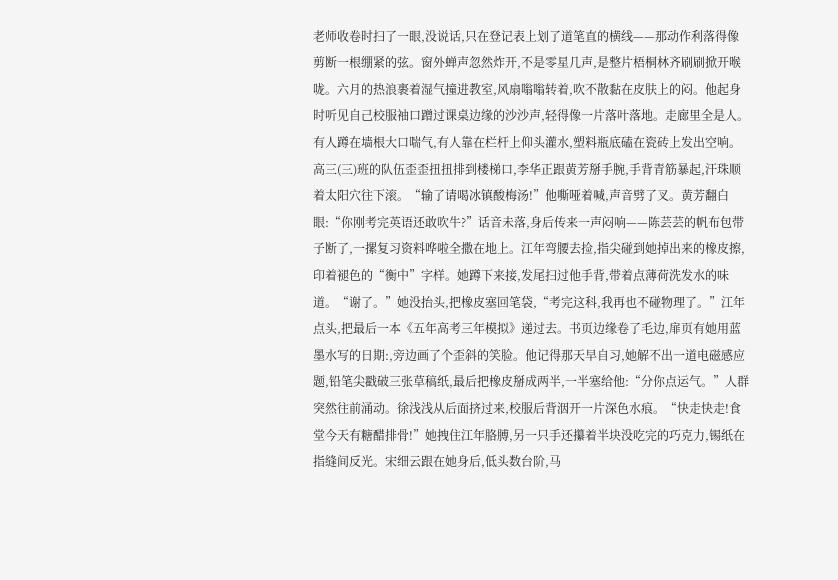老师收卷时扫了一眼,没说话,只在登记表上划了道笔直的横线——那动作利落得像剪断一根绷紧的弦。窗外蝉声忽然炸开,不是零星几声,是整片梧桐林齐刷刷掀开喉咙。六月的热浪裹着湿气撞进教室,风扇嗡嗡转着,吹不散黏在皮肤上的闷。他起身时听见自己校服袖口蹭过课桌边缘的沙沙声,轻得像一片落叶落地。走廊里全是人。有人蹲在墙根大口喘气,有人靠在栏杆上仰头灌水,塑料瓶底磕在瓷砖上发出空响。高三(三)班的队伍歪歪扭扭排到楼梯口,李华正跟黄芳掰手腕,手背青筋暴起,汗珠顺着太阳穴往下滚。“输了请喝冰镇酸梅汤!”他嘶哑着喊,声音劈了叉。黄芳翻白眼:“你刚考完英语还敢吹牛?”话音未落,身后传来一声闷响——陈芸芸的帆布包带子断了,一摞复习资料哗啦全撒在地上。江年弯腰去捡,指尖碰到她掉出来的橡皮擦,印着褪色的“衡中”字样。她蹲下来接,发尾扫过他手背,带着点薄荷洗发水的味道。“谢了。”她没抬头,把橡皮塞回笔袋,“考完这科,我再也不碰物理了。”江年点头,把最后一本《五年高考三年模拟》递过去。书页边缘卷了毛边,扉页有她用蓝墨水写的日期:,旁边画了个歪斜的笑脸。他记得那天早自习,她解不出一道电磁感应题,铅笔尖戳破三张草稿纸,最后把橡皮掰成两半,一半塞给他:“分你点运气。”人群突然往前涌动。徐浅浅从后面挤过来,校服后背洇开一片深色水痕。“快走快走!食堂今天有糖醋排骨!”她拽住江年胳膊,另一只手还攥着半块没吃完的巧克力,锡纸在指缝间反光。宋细云跟在她身后,低头数台阶,马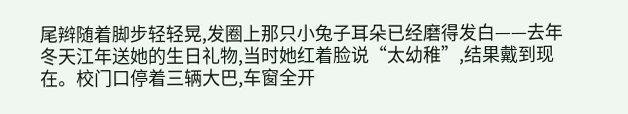尾辫随着脚步轻轻晃,发圈上那只小兔子耳朵已经磨得发白——去年冬天江年送她的生日礼物,当时她红着脸说“太幼稚”,结果戴到现在。校门口停着三辆大巴,车窗全开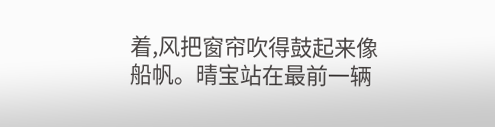着,风把窗帘吹得鼓起来像船帆。晴宝站在最前一辆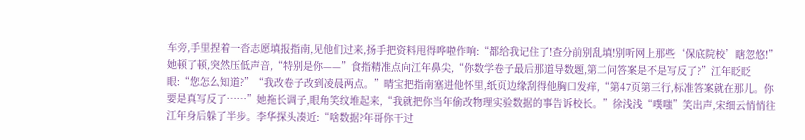车旁,手里捏着一沓志愿填报指南,见他们过来,扬手把资料甩得哗啦作响:“都给我记住了!查分前别乱填!别听网上那些‘保底院校’瞎忽悠!”她顿了顿,突然压低声音,“特别是你——”食指精准点向江年鼻尖,“你数学卷子最后那道导数题,第二问答案是不是写反了?”江年眨眨眼:“您怎么知道?”“我改卷子改到凌晨两点。”晴宝把指南塞进他怀里,纸页边缘刮得他胸口发痒,“第47页第三行,标准答案就在那儿。你要是真写反了……”她拖长调子,眼角笑纹堆起来,“我就把你当年偷改物理实验数据的事告诉校长。”徐浅浅“噗嗤”笑出声,宋细云悄悄往江年身后躲了半步。李华探头凑近:“啥数据?年哥你干过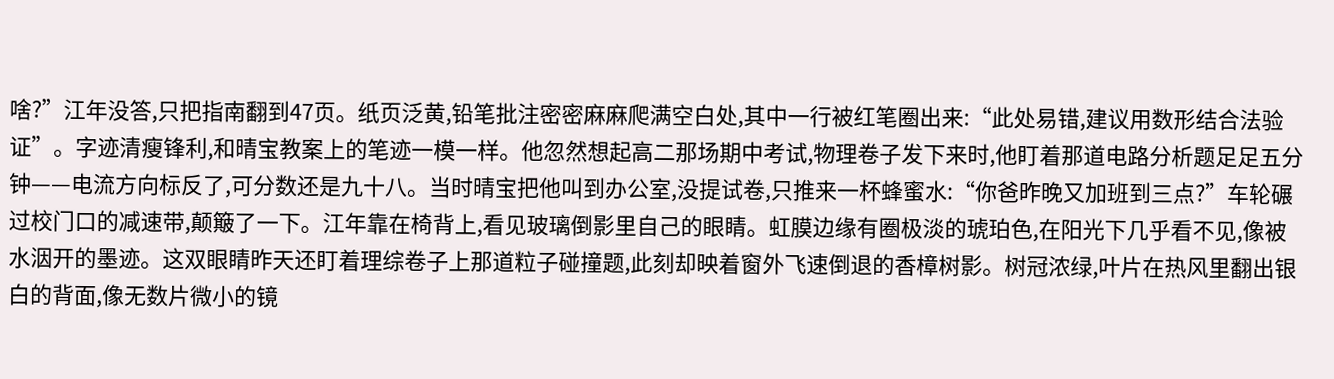啥?”江年没答,只把指南翻到47页。纸页泛黄,铅笔批注密密麻麻爬满空白处,其中一行被红笔圈出来:“此处易错,建议用数形结合法验证”。字迹清瘦锋利,和晴宝教案上的笔迹一模一样。他忽然想起高二那场期中考试,物理卷子发下来时,他盯着那道电路分析题足足五分钟——电流方向标反了,可分数还是九十八。当时晴宝把他叫到办公室,没提试卷,只推来一杯蜂蜜水:“你爸昨晚又加班到三点?”车轮碾过校门口的减速带,颠簸了一下。江年靠在椅背上,看见玻璃倒影里自己的眼睛。虹膜边缘有圈极淡的琥珀色,在阳光下几乎看不见,像被水洇开的墨迹。这双眼睛昨天还盯着理综卷子上那道粒子碰撞题,此刻却映着窗外飞速倒退的香樟树影。树冠浓绿,叶片在热风里翻出银白的背面,像无数片微小的镜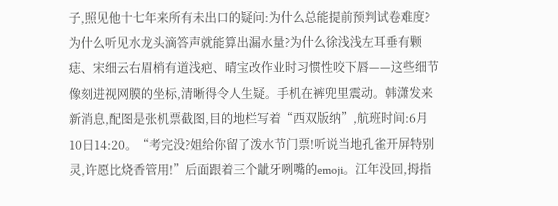子,照见他十七年来所有未出口的疑问:为什么总能提前预判试卷难度?为什么听见水龙头滴答声就能算出漏水量?为什么徐浅浅左耳垂有颗痣、宋细云右眉梢有道浅疤、晴宝改作业时习惯性咬下唇——这些细节像刻进视网膜的坐标,清晰得令人生疑。手机在裤兜里震动。韩潇发来新消息,配图是张机票截图,目的地栏写着“西双版纳”,航班时间:6月10日14:20。“考完没?姐给你留了泼水节门票!听说当地孔雀开屏特别灵,许愿比烧香管用!”后面跟着三个龇牙咧嘴的emoji。江年没回,拇指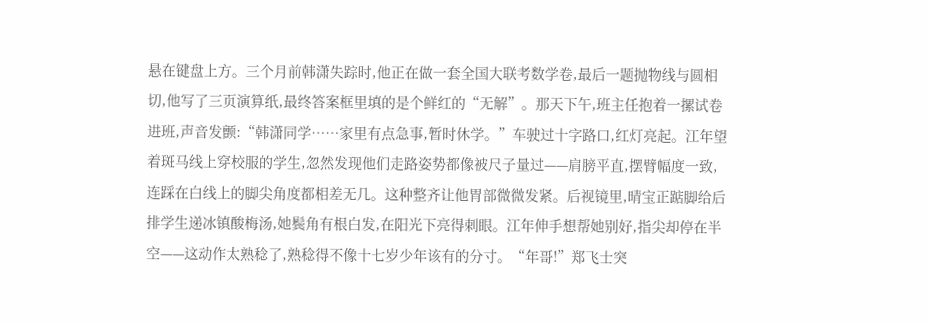悬在键盘上方。三个月前韩潇失踪时,他正在做一套全国大联考数学卷,最后一题抛物线与圆相切,他写了三页演算纸,最终答案框里填的是个鲜红的“无解”。那天下午,班主任抱着一摞试卷进班,声音发颤:“韩潇同学……家里有点急事,暂时休学。”车驶过十字路口,红灯亮起。江年望着斑马线上穿校服的学生,忽然发现他们走路姿势都像被尺子量过——肩膀平直,摆臂幅度一致,连踩在白线上的脚尖角度都相差无几。这种整齐让他胃部微微发紧。后视镜里,晴宝正踮脚给后排学生递冰镇酸梅汤,她鬓角有根白发,在阳光下亮得刺眼。江年伸手想帮她别好,指尖却停在半空——这动作太熟稔了,熟稔得不像十七岁少年该有的分寸。“年哥!”郑飞士突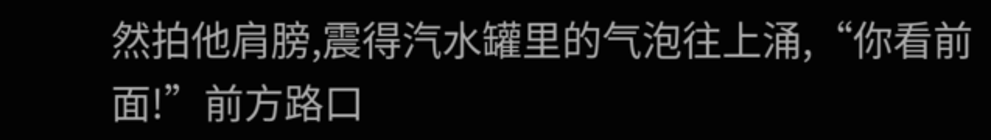然拍他肩膀,震得汽水罐里的气泡往上涌,“你看前面!”前方路口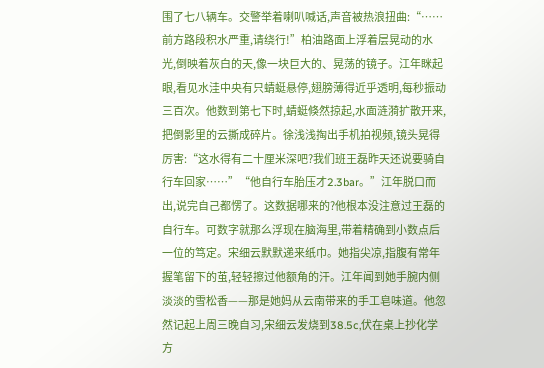围了七八辆车。交警举着喇叭喊话,声音被热浪扭曲:“……前方路段积水严重,请绕行!”柏油路面上浮着层晃动的水光,倒映着灰白的天,像一块巨大的、晃荡的镜子。江年眯起眼,看见水洼中央有只蜻蜓悬停,翅膀薄得近乎透明,每秒振动三百次。他数到第七下时,蜻蜓倏然掠起,水面涟漪扩散开来,把倒影里的云撕成碎片。徐浅浅掏出手机拍视频,镜头晃得厉害:“这水得有二十厘米深吧?我们班王磊昨天还说要骑自行车回家……”“他自行车胎压才2.3bar。”江年脱口而出,说完自己都愣了。这数据哪来的?他根本没注意过王磊的自行车。可数字就那么浮现在脑海里,带着精确到小数点后一位的笃定。宋细云默默递来纸巾。她指尖凉,指腹有常年握笔留下的茧,轻轻擦过他额角的汗。江年闻到她手腕内侧淡淡的雪松香——那是她妈从云南带来的手工皂味道。他忽然记起上周三晚自习,宋细云发烧到38.5c,伏在桌上抄化学方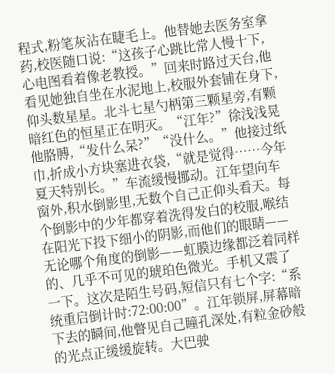程式,粉笔灰沾在睫毛上。他替她去医务室拿药,校医随口说:“这孩子心跳比常人慢十下,心电图看着像老教授。”回来时路过天台,他看见她独自坐在水泥地上,校服外套铺在身下,仰头数星星。北斗七星勺柄第三颗星旁,有颗暗红色的恒星正在明灭。“江年?”徐浅浅晃他胳膊,“发什么呆?”“没什么。”他接过纸巾,折成小方块塞进衣袋,“就是觉得……今年夏天特别长。”车流缓慢挪动。江年望向车窗外,积水倒影里,无数个自己正仰头看天。每个倒影中的少年都穿着洗得发白的校服,喉结在阳光下投下细小的阴影,而他们的眼睛——无论哪个角度的倒影——虹膜边缘都泛着同样的、几乎不可见的琥珀色微光。手机又震了一下。这次是陌生号码,短信只有七个字:“系统重启倒计时:72:00:00”。江年锁屏,屏幕暗下去的瞬间,他瞥见自己瞳孔深处,有粒金砂般的光点正缓缓旋转。大巴驶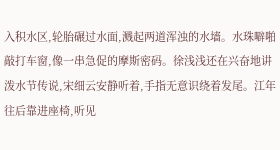入积水区,轮胎碾过水面,溅起两道浑浊的水墙。水珠噼啪敲打车窗,像一串急促的摩斯密码。徐浅浅还在兴奋地讲泼水节传说,宋细云安静听着,手指无意识绕着发尾。江年往后靠进座椅,听见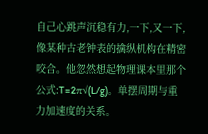自己心跳声沉稳有力,一下,又一下,像某种古老钟表的擒纵机构在精密咬合。他忽然想起物理课本里那个公式:T=2π√(L/g)。单摆周期与重力加速度的关系。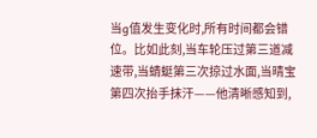当g值发生变化时,所有时间都会错位。比如此刻,当车轮压过第三道减速带,当蜻蜓第三次掠过水面,当晴宝第四次抬手抹汗——他清晰感知到,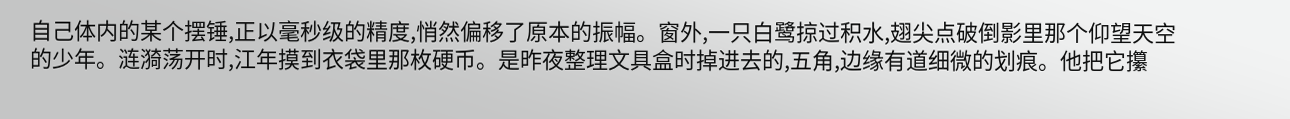自己体内的某个摆锤,正以毫秒级的精度,悄然偏移了原本的振幅。窗外,一只白鹭掠过积水,翅尖点破倒影里那个仰望天空的少年。涟漪荡开时,江年摸到衣袋里那枚硬币。是昨夜整理文具盒时掉进去的,五角,边缘有道细微的划痕。他把它攥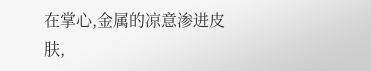在掌心,金属的凉意渗进皮肤,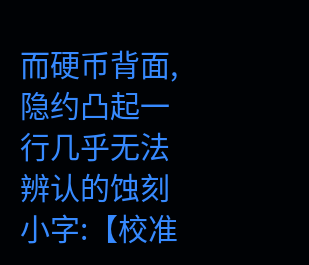而硬币背面,隐约凸起一行几乎无法辨认的蚀刻小字:【校准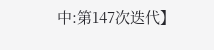中:第147次迭代】